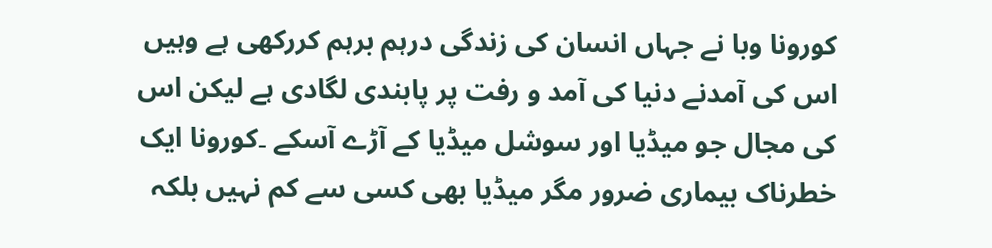کورونا وبا نے جہاں انسان کی زندگی درہم برہم کررکھی ہے وہیں اس کی آمدنے دنیا کی آمد و رفت پر پابندی لگادی ہے لیکن اس کی مجال جو میڈیا اور سوشل میڈیا کے آڑے آسکے ۔کورونا ایک خطرناک بیماری ضرور مگر میڈیا بھی کسی سے کم نہیں بلکہ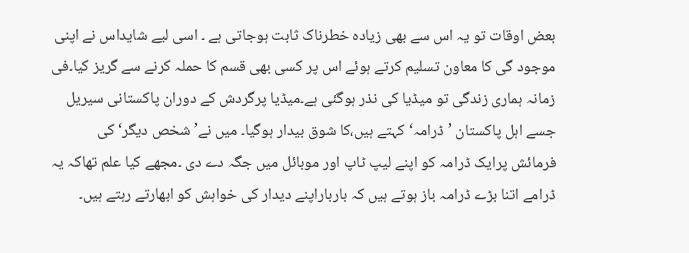بعض اوقات تو یہ اس سے بھی زیادہ خطرناک ثابت ہوجاتی ہے ۔ اسی لیے شایداس نے اپنی موجود گی کا معاون تسلیم کرتے ہوئے اس پر کسی بھی قسم کا حملہ کرنے سے گریز کیا۔فی زمانہ ہماری زندگی تو میڈیا کی نذر ہوگئی ہے۔میڈیا پرگردش کے دوران پاکستانی سیریل جسے اہل پاکستان ’ڈرامہ‘کہتے ہیں،کا شوق بیدار ہوگیا۔ میں نے’ شخص دیگر‘ کی فرمائش پرایک ڈرامہ کو اپنے لیپ ٹاپ اور موبائل میں جگہ دے دی ۔مجھے کیا علم تھاکہ یہ ڈرامے اتنا بڑے ڈرامہ باز ہوتے ہیں کہ بارباراپنے دیدار کی خواہش کو ابھارتے رہتے ہیں۔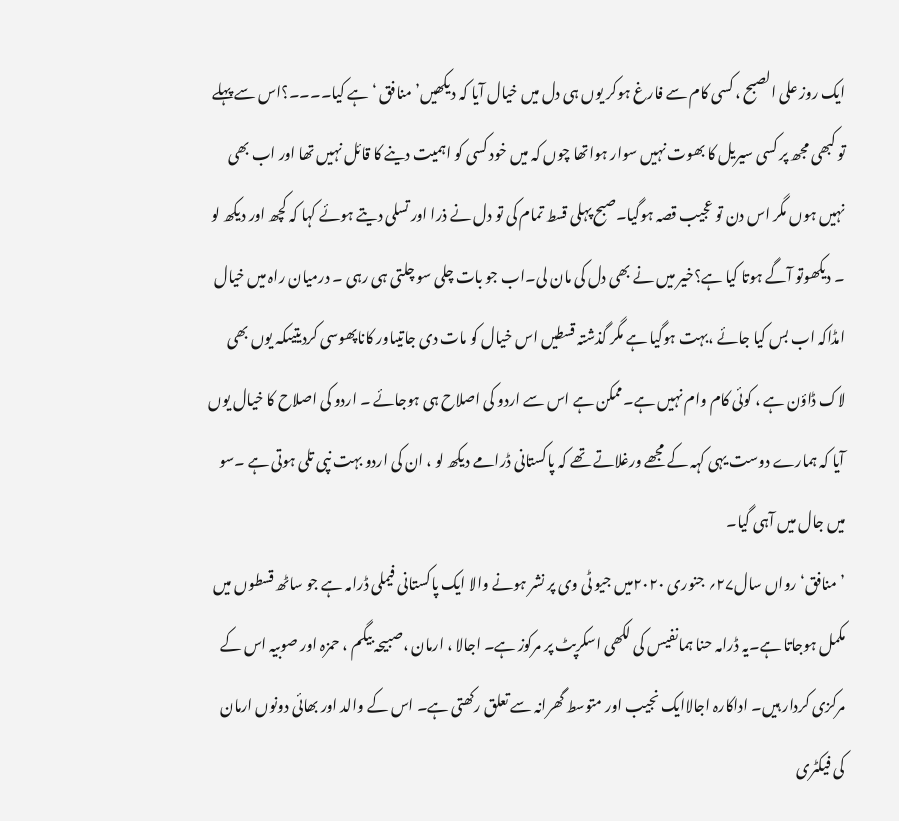ایک روز علی الصبح ، کسی کام سے فارغ ہوکر یوں ہی دل میں خیال آیا کہ دیکھیں’ منافق ‘ ہے کیا۔۔۔۔؟اس سے پہلے تو کبھی مجھ پر کسی سیریل کا بھوت نہیں سوار ہواتھا چوں کہ میں خود کسی کو اہمیت دینے کا قائل نہیں تھا اور اب بھی نہیں ہوں مگر اس دن تو عجیب قصہ ہوگیا۔صبح پہلی قسط تمام کی تو دل نے ذرا اور تسلی دیتے ہوئے کہا کہ کچھ اور دیکھ لو ۔ دیکھوتو آگے ہوتا کیا ہے؟خیر میں نے بھی دل کی مان لی۔اب جو بات چلی سو چلتی ہی رہی ۔ درمیان راہ میں خیال امڈاکہ اب بس کیا جائے ،بہت ہوگیا ہے مگر گذشتہ قسطیں اس خیال کو مات دی جاتیںاور کاناپھوسی کردیتیںکہ یوں بھی لاک ڈاؤن ہے ، کوئی کام وام نہیں ہے۔ممکن ہے اس سے اردو کی اصلاح ہی ہوجائے ۔ اردو کی اصلاح کا خیال یوں آیا کہ ہمارے دوست یہی کہہ کے مجھے ورغلاتے تھے کہ پاکستانی ڈرامے دیکھ لو ، ان کی اردو بہت نپی تلی ہوتی ہے ۔سو میں جال میں آہی گیا۔
’منافق‘رواں سال۲۷؍ جنوری ۲۰۲۰میں جیو ٹی وی پر نشر ہونے والا ایک پاکستانی فیملی ڈرامہ ہے جو ساٹھ قسطوں میں مکمل ہوجاتا ہے۔یہ ڈرامہ حنا ہمانفیس کی لکھی اسکرپٹ پر مرکوز ہے۔ اجالا ، ارمان ،صبیحہ بیگم ، حمزہ اور صوبیہ اس کے مرکزی کردار ہیں۔ اداکارہ اجالاایک نجیب اور متوسط گھرانہ سے تعلق رکھتی ہے۔ اس کے والد اور بھائی دونوں ارمان کی فیکٹری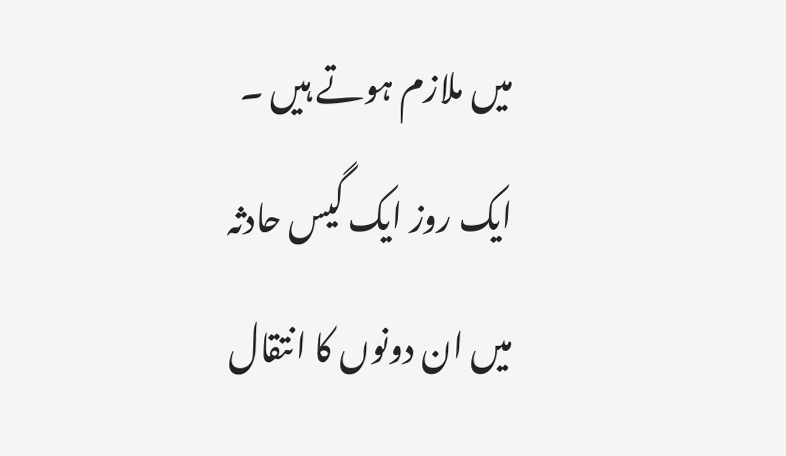میں ملازم ہوتے ہیں ۔ ایک روز ایک گیس حادثہ میں ان دونوں کا انتقال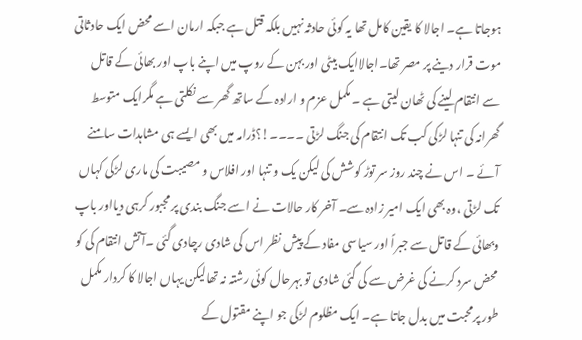ہوجاتا ہے۔ اجالا کا یقین کامل تھا یہ کوئی حادثہ نہیں بلکہ قتل ہے جبکہ ارمان اسے محض ایک حادثاتی موت قرار دینے پر مصر تھا۔اجالاایک بیٹی اور بہن کے روپ میں اپنے باپ اور بھائی کے قاتل سے انتقام لینے کی ٹھان لیتی ہے ۔ مکمل عزم و ارادہ کے ساتھ گھر سے نکلتی ہے مگرایک متوسط گھرانہ کی تنہا لڑکی کب تک انتقام کی جنگ لڑتی ۔۔۔۔!؟ڈرامہ میں بھی ایسے ہی مشاہدات سامنے آئے ۔ اس نے چند روز سر توڑ کوشش کی لیکن یک و تنہا اور افلاس و مصیبت کی ماری لڑکی کہاں تک لڑتی ،وہ بھی ایک امیر زادہ سے۔ آخر کار حالات نے اسے جنگ بندی پر مجبور کرہی دیااور باپ وبھائی کے قاتل سے جبراً اور سیاسی مفاد کے پیش نظر اس کی شادی رچادی گئی ۔آتش انتقام کی کو محض سرد کرنے کی غرض سے کی گئی شادی تو بہرحال کوئی رشتہ نہ تھالیکن یہاں اجالا کا کردار مکمل طور پرمحبت میں بدل جاتا ہے۔ ایک مظلوم لڑکی جو اپنے مقتول کے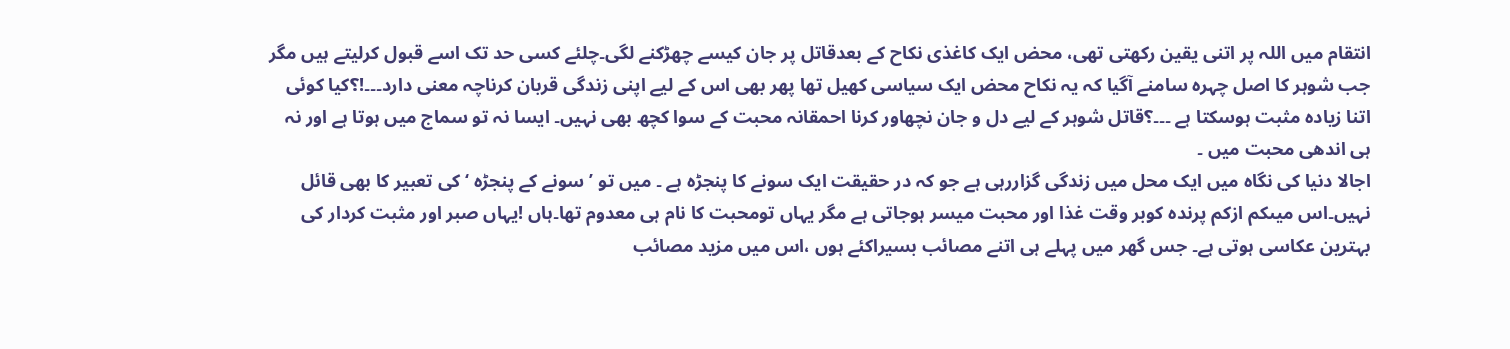انتقام میں اللہ پر اتنی یقین رکھتی تھی، محض ایک کاغذی نکاح کے بعدقاتل پر جان کیسے چھڑکنے لگی۔چلئے کسی حد تک اسے قبول کرلیتے ہیں مگر جب شوہر کا اصل چہرہ سامنے آگیا کہ یہ نکاح محض ایک سیاسی کھیل تھا پھر بھی اس کے لیے اپنی زندگی قربان کرناچہ معنی دارد۔۔۔!؟کیا کوئی اتنا زیادہ مثبت ہوسکتا ہے ۔۔۔؟قاتل شوہر کے لیے دل و جان نچھاور کرنا احمقانہ محبت کے سوا کچھ بھی نہیں۔ ایسا نہ تو سماج میں ہوتا ہے اور نہ ہی اندھی محبت میں ۔
اجالا دنیا کی نگاہ میں ایک محل میں زندگی گزاررہی ہے جو کہ در حقیقت ایک سونے کا پنجڑہ ہے ۔ میں تو ’سونے کے پنجڑہ ‘ کی تعبیر کا بھی قائل نہیں۔اس میںکم ازکم پرندہ کوبر وقت غذا اور محبت میسر ہوجاتی ہے مگر یہاں تومحبت کا نام ہی معدوم تھا۔ہاں !یہاں صبر اور مثبت کردار کی بہترین عکاسی ہوتی ہے۔ جس گھر میں پہلے ہی اتنے مصائب بسیراکئے ہوں ،اس میں مزید مصائب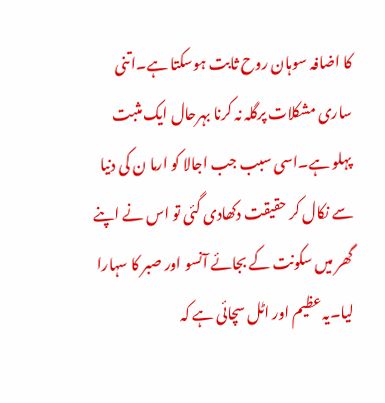کا اضافہ سوہان روح ثابت ہوسکتا ہے۔اتنی ساری مشکلات پرگلہ نہ کرنا بہرحال ایک مثبت پہلو ہے۔اسی سبب جب اجالا کو ارما ن کی دنیا سے نکال کر حقیقت دکھادی گئی تو اس نے اپنے گھر میں سکونت کے بجائے آنسو اور صبر کا سہارا لیا۔یہ عظیم اور اٹل سچائی ہے کہ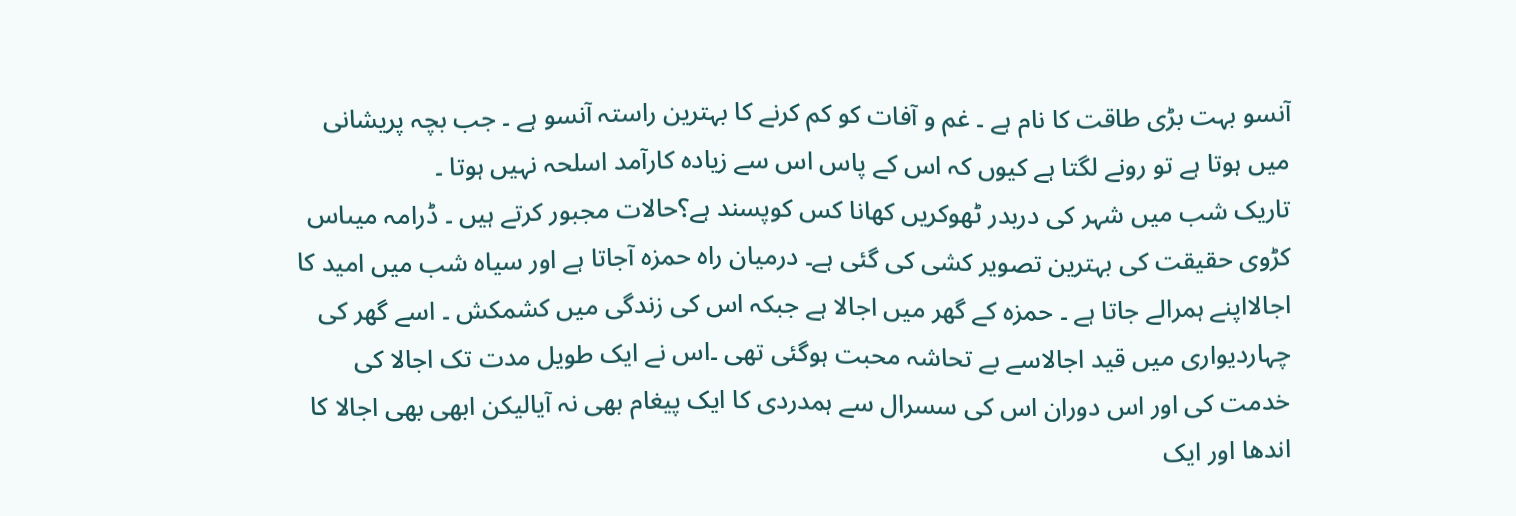آنسو بہت بڑی طاقت کا نام ہے ۔ غم و آفات کو کم کرنے کا بہترین راستہ آنسو ہے ۔ جب بچہ پریشانی میں ہوتا ہے تو رونے لگتا ہے کیوں کہ اس کے پاس اس سے زیادہ کارآمد اسلحہ نہیں ہوتا ۔
تاریک شب میں شہر کی دربدر ٹھوکریں کھانا کس کوپسند ہے؟حالات مجبور کرتے ہیں ۔ ڈرامہ میںاس کڑوی حقیقت کی بہترین تصویر کشی کی گئی ہے۔ درمیان راہ حمزہ آجاتا ہے اور سیاہ شب میں امید کا اجالااپنے ہمرالے جاتا ہے ۔ حمزہ کے گھر میں اجالا ہے جبکہ اس کی زندگی میں کشمکش ۔ اسے گھر کی چہاردیواری میں قید اجالاسے بے تحاشہ محبت ہوگئی تھی ۔اس نے ایک طویل مدت تک اجالا کی خدمت کی اور اس دوران اس کی سسرال سے ہمدردی کا ایک پیغام بھی نہ آیالیکن ابھی بھی اجالا کا اندھا اور ایک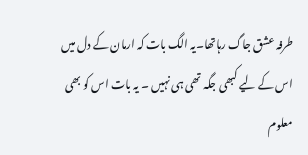طرفہ عشق جاگ رہاتھا۔یہ الگ بات کہ ارمان کے دل میں اس کے لیے کبھی جگہ تھی ہی نہیں ۔ یہ بات اس کو بھی معلوم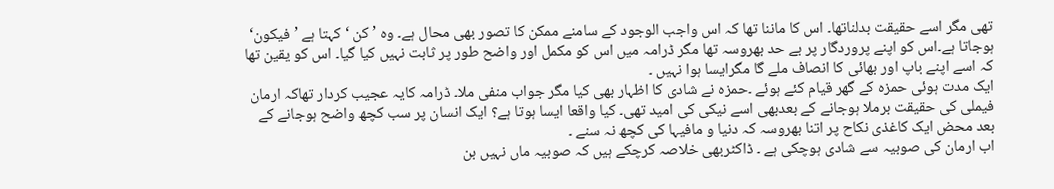تھی مگر اسے حقیقت بدلناتھا۔ اس کا ماننا تھا کہ اس واجب الوجود کے سامنے ممکن کا تصور بھی محال ہے۔ وہ ’کن ‘کہتا ہے ’فیکون‘ ہوجاتا ہے۔اس کو اپنے پروردگار پر بے حد بھروسہ تھا مگر ڈرامہ میں اس کو مکمل اور واضح طور پر ثابت نہیں کیا گیا۔ اس کو یقین تھا کہ اسے اپنے باپ اور بھائی کا انصاف ملے گا مگرایسا ہوا نہیں ۔
ایک مدت ہوئی حمزہ کے گھر قیام کئے ہوئے ۔حمزہ نے شادی کا اظہار بھی کیا مگر جواب منفی ملا۔ ڈرامہ کایہ عجیب کردار تھاکہ ارمان فیملی کی حقیقت برملا ہوجانے کے بعدبھی اسے نیکی کی امید تھی۔ کیا واقعا ایسا ہوتا ہے؟ ایک انسان پر سب کچھ واضح ہوجانے کے بعد محض ایک کاغذی نکاح پر اتنا بھروسہ کہ دنیا و مافیہا کی کچھ نہ سنے ۔
اب ارمان کی صوبیہ سے شادی ہوچکی ہے ۔ ڈاکٹربھی خلاصہ کرچکے ہیں کہ صوبیہ ماں نہیں بن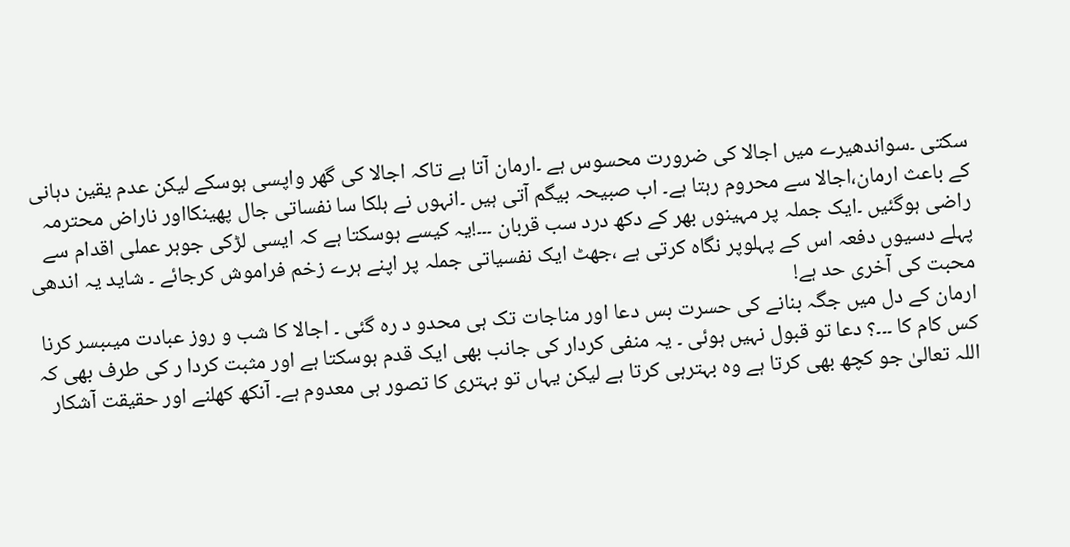سکتی ۔سواندھیرے میں اجالا کی ضرورت محسوس ہے ۔ارمان آتا ہے تاکہ اجالا کی گھر واپسی ہوسکے لیکن عدم یقین دہانی کے باعث ارمان،اجالا سے محروم رہتا ہے۔ اب صبیحہ بیگم آتی ہیں ۔انہوں نے ہلکا سا نفساتی جال پھینکااور ناراض محترمہ راضی ہوگئیں ۔ایک جملہ پر مہینوں بھر کے دکھ درد سب قربان ۔۔۔!یہ کیسے ہوسکتا ہے کہ ایسی لڑکی جوہر عملی اقدام سے پہلے دسیوں دفعہ اس کے پہلوپر نگاہ کرتی ہے ،جھٹ ایک نفسیاتی جملہ پر اپنے ہرے زخم فراموش کرجائے ۔ شاید یہ اندھی محبت کی آخری حد ہے!
ارمان کے دل میں جگہ بنانے کی حسرت بس دعا اور مناجات تک ہی محدو د رہ گئی ۔ اجالا کا شب و روز عبادت میںبسر کرنا کس کام کا ۔۔۔؟ دعا تو قبول نہیں ہوئی ۔ یہ منفی کردار کی جانب بھی ایک قدم ہوسکتا ہے اور مثبت کردا ر کی طرف بھی کہ اللہ تعالیٰ جو کچھ بھی کرتا ہے وہ بہترہی کرتا ہے لیکن یہاں تو بہتری کا تصور ہی معدوم ہے۔ آنکھ کھلنے اور حقیقت آشکار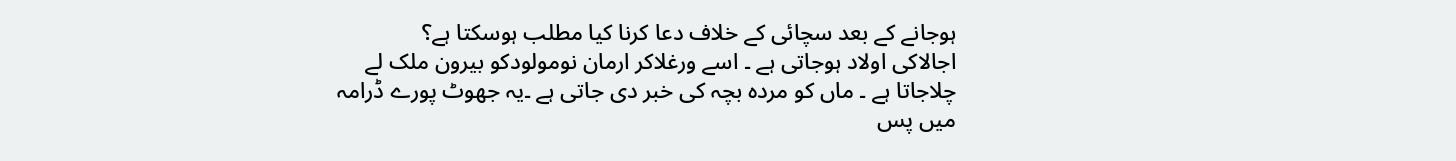ہوجانے کے بعد سچائی کے خلاف دعا کرنا کیا مطلب ہوسکتا ہے؟
اجالاکی اولاد ہوجاتی ہے ۔ اسے ورغلاکر ارمان نومولودکو بیرون ملک لے چلاجاتا ہے ۔ ماں کو مردہ بچہ کی خبر دی جاتی ہے ۔یہ جھوٹ پورے ڈرامہ میں پس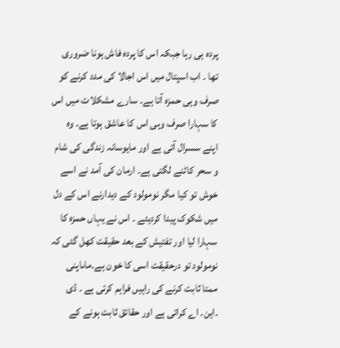پردہ ہی رہا جبکہ اس کا پردہ فاش ہونا ضروری تھا ۔ اب اسپتال میں اس اجالا کی مدد کرنے کو صرف وہی حمزہ آتا ہے۔ سارے مشکلات میں اس کا سہارا صرف وہی اس کا عاشق ہوتا ہے۔ وہ اپنے سسرال آتی ہے اور مایوسانہ زندگی کی شام و سحر کاٹنے لگتی ہے۔ ارمان کی آمد نے اسے خوش تو کیا مگر نومولود کے دیدارنے اس کے دل میں شکوک پیدا کردیئے ۔ اس نے یہاں حمزہ کا سہارا لیا اور تفتیش کے بعد حقیقت کھل گئی کہ نومولود تو درحقیقت اسی کا خون ہے۔ماںاپنی ممتا ثابت کرنے کی راہیں فراہم کرتی ہے ۔ ڈی ۔این۔ اے کراتی ہے اور حقائق ثابت ہونے کے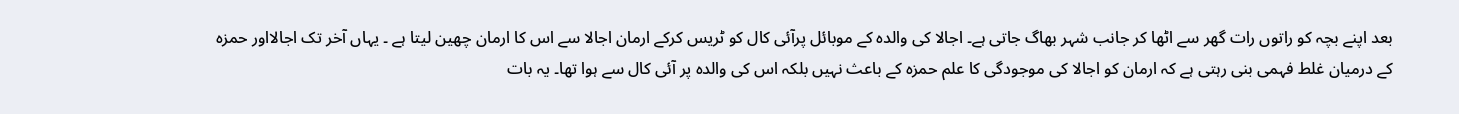بعد اپنے بچہ کو راتوں رات گھر سے اٹھا کر جانب شہر بھاگ جاتی ہے۔ اجالا کی والدہ کے موبائل پرآئی کال کو ٹریس کرکے ارمان اجالا سے اس کا ارمان چھین لیتا ہے ۔ یہاں آخر تک اجالااور حمزہ کے درمیان غلط فہمی بنی رہتی ہے کہ ارمان کو اجالا کی موجودگی کا علم حمزہ کے باعث نہیں بلکہ اس کی والدہ پر آئی کال سے ہوا تھا۔ یہ بات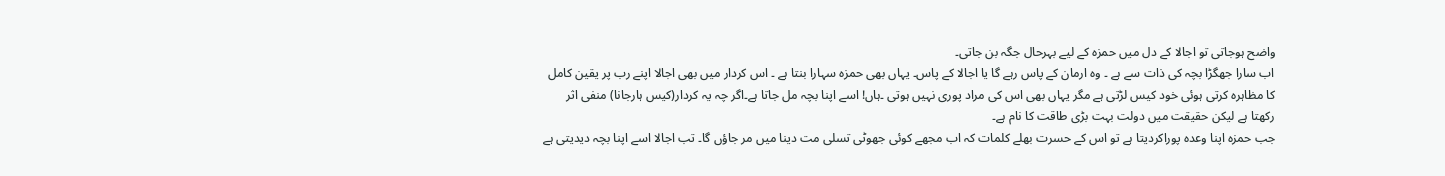واضح ہوجاتی تو اجالا کے دل میں حمزہ کے لیے بہرحال جگہ بن جاتی۔
اب سارا جھگڑا بچہ کی ذات سے ہے ۔ وہ ارمان کے پاس رہے گا یا اجالا کے پاس۔ یہاں بھی حمزہ سہارا بنتا ہے ۔ اس کردار میں بھی اجالا اپنے رب پر یقین کامل کا مظاہرہ کرتی ہوئی خود کیس لڑتی ہے مگر یہاں بھی اس کی مراد پوری نہیں ہوتی ۔ہاں! اسے اپنا بچہ مل جاتا ہے۔اگر چہ یہ کردار(کیس ہارجانا) منفی اثر رکھتا ہے لیکن حقیقت میں دولت بہت بڑی طاقت کا نام ہے۔
جب حمزہ اپنا وعدہ پوراکردیتا ہے تو اس کے حسرت بھلے کلمات کہ اب مجھے کوئی جھوٹی تسلی مت دینا میں مر جاؤں گا۔ تب اجالا اسے اپنا بچہ دیدیتی ہے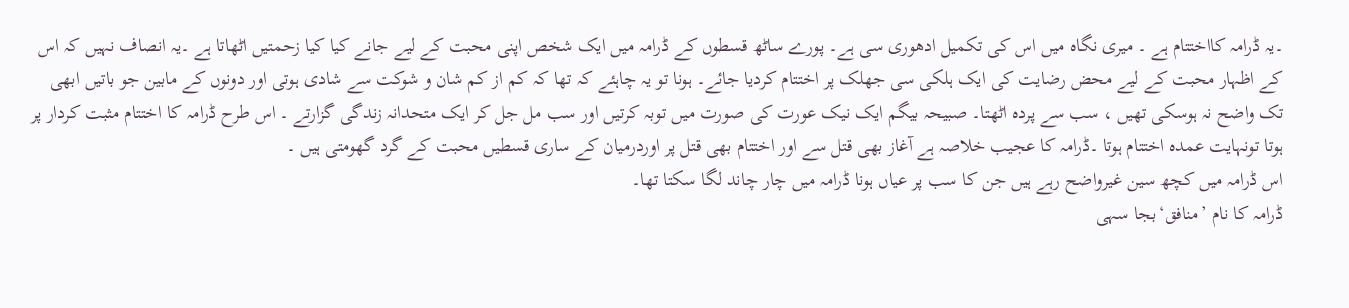۔یہ ڈرامہ کااختتام ہے ۔ میری نگاہ میں اس کی تکمیل ادھوری سی ہے۔ پورے ساٹھ قسطوں کے ڈرامہ میں ایک شخص اپنی محبت کے لیے جانے کیا کیا زحمتیں اٹھاتا ہے ۔یہ انصاف نہیں کہ اس کے اظہار محبت کے لیے محض رضایت کی ایک ہلکی سی جھلک پر اختتام کردیا جائے۔ ہونا تو یہ چاہئے کہ تھا کہ کم از کم شان و شوکت سے شادی ہوتی اور دونوں کے مابین جو باتیں ابھی تک واضح نہ ہوسکی تھیں ، سب سے پردہ اٹھتا۔ صبیحہ بیگم ایک نیک عورت کی صورت میں توبہ کرتیں اور سب مل جل کر ایک متحدانہ زندگی گزارتے ۔ اس طرح ڈرامہ کا اختتام مثبت کردار پر ہوتا تونہایت عمدہ اختتام ہوتا ۔ڈرامہ کا عجیب خلاصہ ہے آغاز بھی قتل سے اور اختتام بھی قتل پر اوردرمیان کے ساری قسطیں محبت کے گرد گھومتی ہیں ۔
اس ڈرامہ میں کچھ سین غیرواضح رہے ہیں جن کا سب پر عیاں ہونا ڈرامہ میں چار چاند لگا سکتا تھا۔
ڈرامہ کا نام ’منافق‘بجا سہی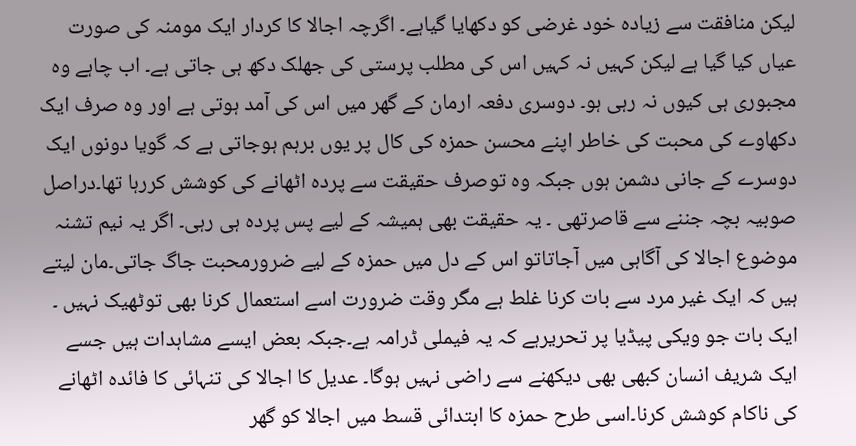لیکن منافقت سے زیادہ خود غرضی کو دکھایا گیاہے۔ اگرچہ اجالا کا کردار ایک مومنہ کی صورت عیاں کیا گیا ہے لیکن کہیں نہ کہیں اس کی مطلب پرستی کی جھلک دکھ ہی جاتی ہے۔ اب چاہے وہ مجبوری ہی کیوں نہ رہی ہو۔ دوسری دفعہ ارمان کے گھر میں اس کی آمد ہوتی ہے اور وہ صرف ایک دکھاوے کی محبت کی خاطر اپنے محسن حمزہ کی کال پر یوں برہم ہوجاتی ہے کہ گویا دونوں ایک دوسرے کے جانی دشمن ہوں جبکہ وہ توصرف حقیقت سے پردہ اٹھانے کی کوشش کررہا تھا۔دراصل صوبیہ بچہ جننے سے قاصرتھی ۔ یہ حقیقت بھی ہمیشہ کے لیے پس پردہ ہی رہی۔ اگر یہ نیم تشنہ موضوع اجالا کی آگاہی میں آجاتاتو اس کے دل میں حمزہ کے لیے ضرورمحبت جاگ جاتی۔مان لیتے ہیں کہ ایک غیر مرد سے بات کرنا غلط ہے مگر وقت ضرورت اسے استعمال کرنا بھی توٹھیک نہیں ۔
ایک بات جو ویکی پیڈیا پر تحریرہے کہ یہ فیملی ڈرامہ ہے۔جبکہ بعض ایسے مشاہدات ہیں جسے ایک شریف انسان کبھی بھی دیکھنے سے راضی نہیں ہوگا۔ عدیل کا اجالا کی تنہائی کا فائدہ اٹھانے کی ناکام کوشش کرنا۔اسی طرح حمزہ کا ابتدائی قسط میں اجالا کو گھر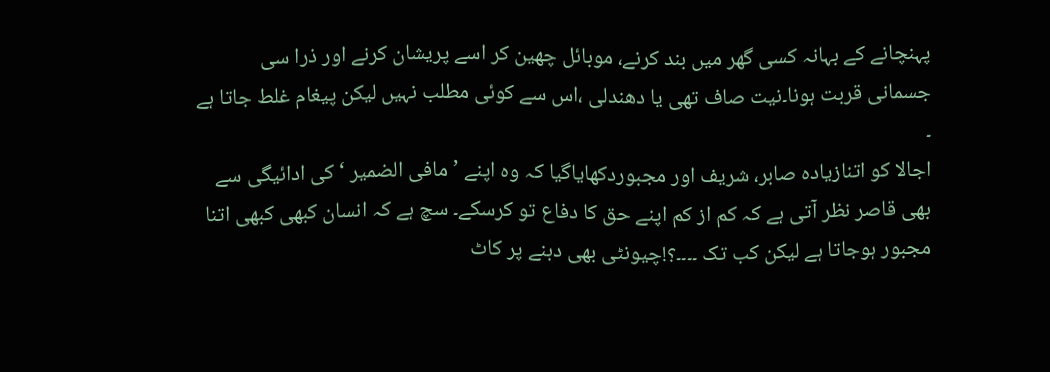پہنچانے کے بہانہ کسی گھر میں بند کرنے، موبائل چھین کر اسے پریشان کرنے اور ذرا سی جسمانی قربت ہونا۔نیت صاف تھی یا دھندلی ،اس سے کوئی مطلب نہیں لیکن پیغام غلط جاتا ہے ۔
اجالا کو اتنازیادہ صابر، شریف اور مجبوردکھایاگیا کہ وہ اپنے ’مافی الضمیر ‘کی ادائیگی سے بھی قاصر نظر آتی ہے کہ کم از کم اپنے حق کا دفاع تو کرسکے۔ سچ ہے کہ انسان کبھی کبھی اتنا مجبور ہوجاتا ہے لیکن کب تک ۔۔۔۔؟!چیونٹی بھی دبنے پر کاٹ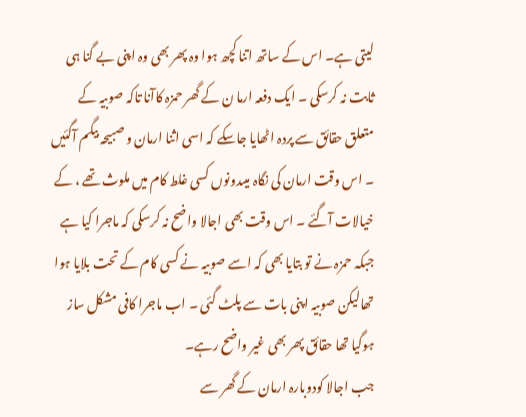لیتی ہے۔ اس کے ساتھ اتنا کچھ ہوا وہ پھر بھی وہ اپنی بے گنا ہی ثابت نہ کرسکی ۔ ایک دفعہ ارما ن کے گھر حمزہ کاآنا تاکہ صوبیہ کے متعلق حقائق سے پردہ اٹھایا جاسکے کہ اسی اثنا ارمان و صبیحہ بیگم آگئیں ۔ اس وقت ارمان کی نگاہ میںدونوں کسی غلط کام میں ملوث تھے ، کے خیالات آگئے ۔ اس وقت بھی اجالا واضح نہ کرسکی کہ ماجرا کیا ہے جبکہ حمزہ نے تو بتایا بھی کہ اسے صوبیہ نے کسی کام کے تحت بلایا ہوا تھالیکن صوبیہ اپنی بات سے پلٹ گئی ۔ اب ماجرا کافی مشکل ساز ہوگیا تھا حقائق پھر بھی غیر واضح رہے۔
جب اجالا کودوبارہ ارمان کے گھر سے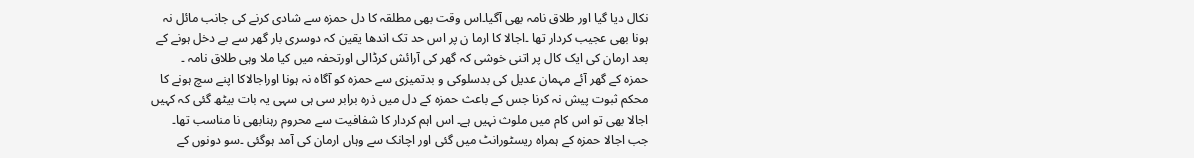نکال دیا گیا اور طلاق نامہ بھی آگیا۔اس وقت بھی مطلقہ کا دل حمزہ سے شادی کرنے کی جانب مائل نہ ہونا بھی عجیب کردار تھا ۔اجالا کا ارما ن پر اس حد تک اندھا یقین کہ دوسری بار گھر سے بے دخل ہونے کے بعد ارمان کی ایک کال پر اتنی خوشی کہ گھر کی آرائش کرڈالی اورتحفہ میں کیا ملا وہی طلاق نامہ ۔
حمزہ کے گھر آئے مہمان عدیل کی بدسلوکی و بدتمیزی سے حمزہ کو آگاہ نہ ہونا اوراجالاکا اپنے سچ ہونے کا محکم ثبوت پیش نہ کرنا جس کے باعث حمزہ کے دل میں ذرہ برابر سی ہی سہی یہ بات بیٹھ گئی کہ کہیں اجالا بھی تو اس کام میں ملوث نہیں ہے۔ اس اہم کردار کا شفافیت سے محروم رہنابھی نا مناسب تھا۔
جب اجالا حمزہ کے ہمراہ ریسٹورانٹ میں گئی اور اچانک سے وہاں ارمان کی آمد ہوگئی ۔سو دونوں کے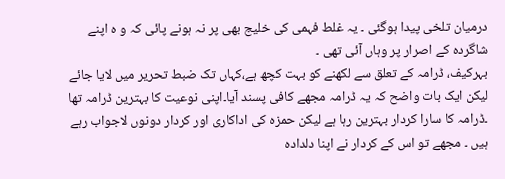درمیان تلخی پیدا ہوگئی ۔ یہ غلط فہمی کی خلیج بھی پر نہ ہونے پائی کہ و ہ اپنے شاگردہ کے اصرار پر وہاں آئی تھی ۔
بہرکیف، ڈرامہ کے تعلق سے لکھنے کو بہت کچھ ہے،کہاں تک ضبط تحریر میں لایا جائے لیکن ایک بات واضح کہ یہ ڈرامہ مجھے کافی پسند آیا۔اپنی نوعیت کا بہترین ڈرامہ تھا ۔ڈرامہ کا سارا کردار بہترین رہا ہے لیکن حمزہ کی اداکاری اور کردار دونوں لاجواب رہے ہیں ۔ مجھے تو اس کے کردار نے اپنا دلدادہ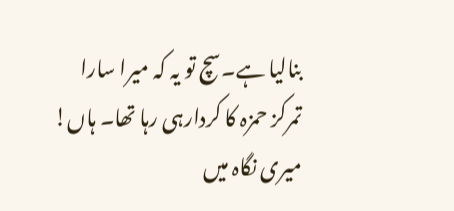بنالیا ہے۔سچ تو یہ کہ میرا سارا تمرکز حمزہ کا کردارہی رہا تھا۔ ہاں! میری نگاہ میں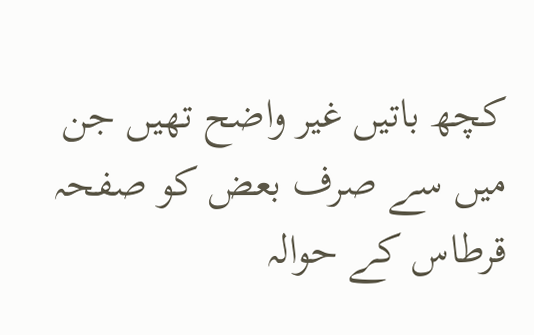کچھ باتیں غیر واضح تھیں جن میں سے صرف بعض کو صفحہ قرطاس کے حوالہ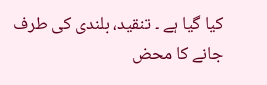کیا گیا ہے ۔ تنقید، بلندی کی طرف جانے کا محض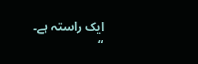ایک راستہ ہے۔
“